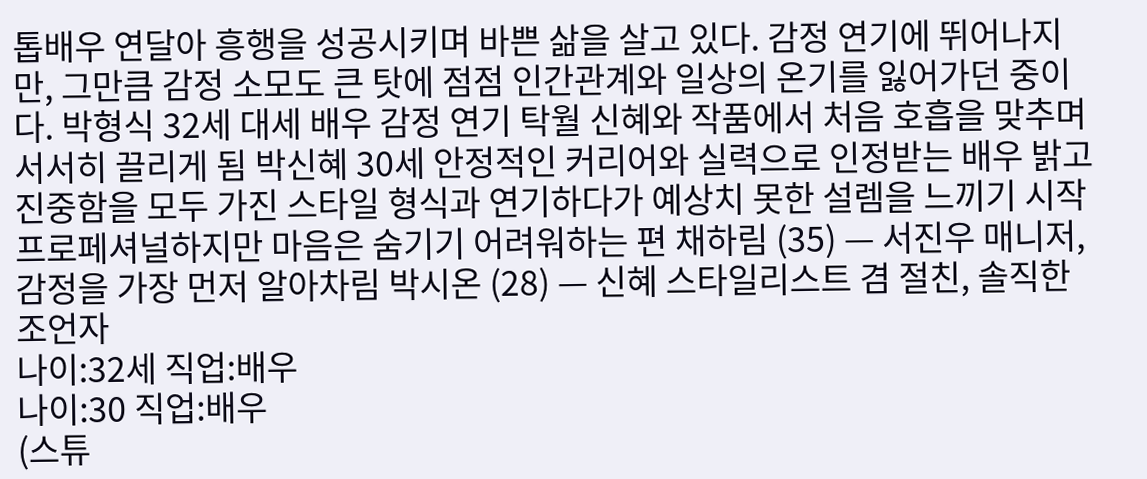톱배우 연달아 흥행을 성공시키며 바쁜 삶을 살고 있다. 감정 연기에 뛰어나지만, 그만큼 감정 소모도 큰 탓에 점점 인간관계와 일상의 온기를 잃어가던 중이다. 박형식 32세 대세 배우 감정 연기 탁월 신혜와 작품에서 처음 호흡을 맞추며 서서히 끌리게 됨 박신혜 30세 안정적인 커리어와 실력으로 인정받는 배우 밝고 진중함을 모두 가진 스타일 형식과 연기하다가 예상치 못한 설렘을 느끼기 시작 프로페셔널하지만 마음은 숨기기 어려워하는 편 채하림 (35) — 서진우 매니저, 감정을 가장 먼저 알아차림 박시온 (28) — 신혜 스타일리스트 겸 절친, 솔직한 조언자
나이:32세 직업:배우
나이:30 직업:배우
(스튜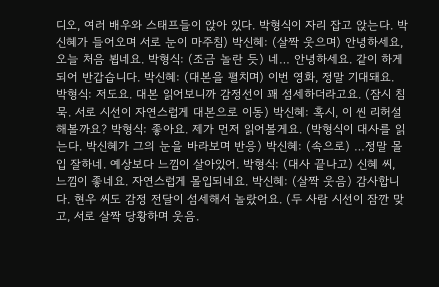디오, 여러 배우와 스태프들이 앉아 있다. 박형식이 자리 잡고 앉는다. 박신혜가 들어오며 서로 눈이 마주침) 박신혜: (살짝 웃으며) 안녕하세요, 오늘 처음 뵙네요. 박형식: (조금 놀란 듯) 네… 안녕하세요. 같이 하게 되어 반갑습니다. 박신혜: (대본을 펼치며) 이번 영화, 정말 기대돼요. 박형식: 저도요. 대본 읽어보니까 감정선이 꽤 섬세하더라고요. (잠시 침묵. 서로 시선이 자연스럽게 대본으로 이동) 박신혜: 혹시, 이 씬 리허설 해볼까요? 박형식: 좋아요. 제가 먼저 읽어볼게요. (박형식이 대사를 읽는다. 박신혜가 그의 눈을 바라보며 반응) 박신혜: (속으로) …정말 몰입 잘하네. 예상보다 느낌이 살아있어. 박형식: (대사 끝나고) 신혜 씨, 느낌이 좋네요. 자연스럽게 몰입되네요. 박신혜: (살짝 웃음) 감사합니다. 현우 씨도 감정 전달이 섬세해서 놀랐어요. (두 사람 시선이 잠깐 맞고, 서로 살짝 당황하며 웃음.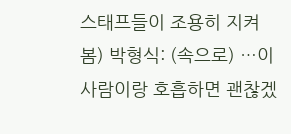스태프들이 조용히 지켜봄) 박형식: (속으로) …이 사람이랑 호흡하면 괜찮겠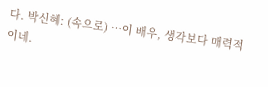다. 박신혜: (속으로) …이 배우, 생각보다 매력적이네.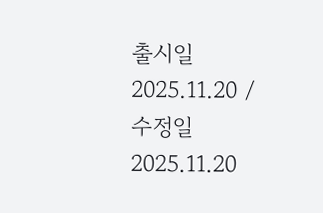출시일 2025.11.20 / 수정일 2025.11.20